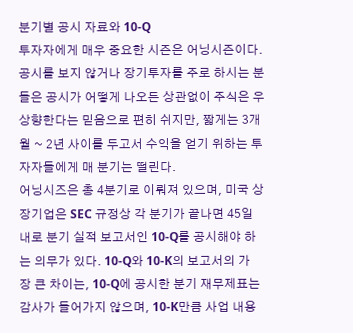분기별 공시 자료와 10-Q
투자자에게 매우 중요한 시즌은 어닝시즌이다. 공시를 보지 않거나 장기투자를 주로 하시는 분들은 공시가 어떻게 나오든 상관없이 주식은 우상향한다는 믿음으로 편히 쉬지만, 짧게는 3개월 ~ 2년 사이를 두고서 수익을 얻기 위하는 투자자들에게 매 분기는 떨린다.
어닝시즈은 총 4분기로 이뤄져 있으며, 미국 상장기업은 SEC 규정상 각 분기가 끝나면 45일 내로 분기 실적 보고서인 10-Q를 공시해야 하는 의무가 있다. 10-Q와 10-K의 보고서의 가장 큰 차이는, 10-Q에 공시한 분기 재무제표는 감사가 들어가지 않으며, 10-K만큼 사업 내용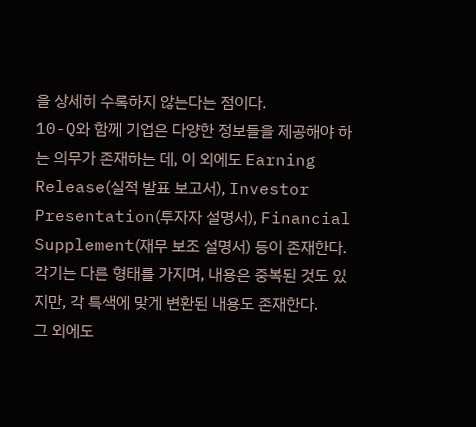을 상세히 수록하지 않는다는 점이다.
10-Q와 함께 기업은 다양한 정보들을 제공해야 하는 의무가 존재하는 데, 이 외에도 Earning Release(실적 발표 보고서), Investor Presentation(투자자 설명서), Financial Supplement(재무 보조 설명서) 등이 존재한다. 각기는 다른 형태를 가지며, 내용은 중복된 것도 있지만, 각 특색에 맞게 변환된 내용도 존재한다.
그 외에도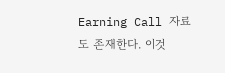Earning Call 자료도 존재한다. 이것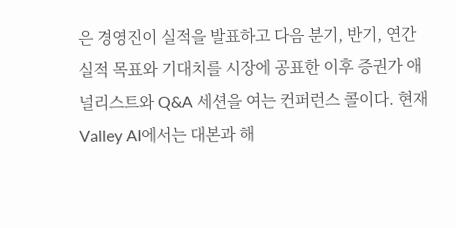은 경영진이 실적을 발표하고 다음 분기, 반기, 연간 실적 목표와 기대치를 시장에 공표한 이후 증권가 애널리스트와 Q&A 세션을 여는 컨퍼런스 콜이다. 현재 Valley AI에서는 대본과 해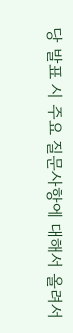당 발표 시 주요 질문사항에 대해서 올려서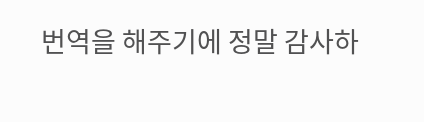번역을 해주기에 정말 감사하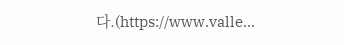다.(https://www.valle...